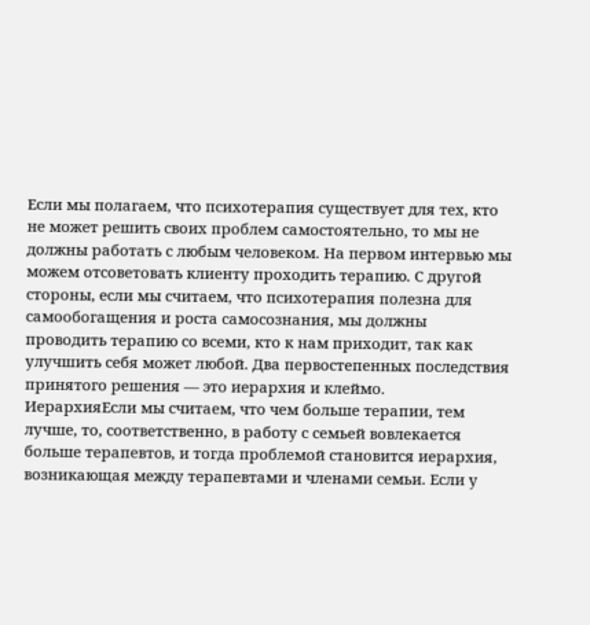Если мы полагаем, что психотерапия существует для тех, кто не может решить своих проблем самостоятельно, то мы не должны работать с любым человеком. На первом интервью мы можем отсоветовать клиенту проходить терапию. С другой стороны, если мы считаем, что психотерапия полезна для самообогащения и роста самосознания, мы должны проводить терапию со всеми, кто к нам приходит, так как улучшить себя может любой. Два первостепенных последствия принятого решения — это иерархия и клеймо.
ИерархияЕсли мы считаем, что чем больше терапии, тем лучше, то, соответственно, в работу с семьей вовлекается больше терапевтов, и тогда проблемой становится иерархия, возникающая между терапевтами и членами семьи. Если у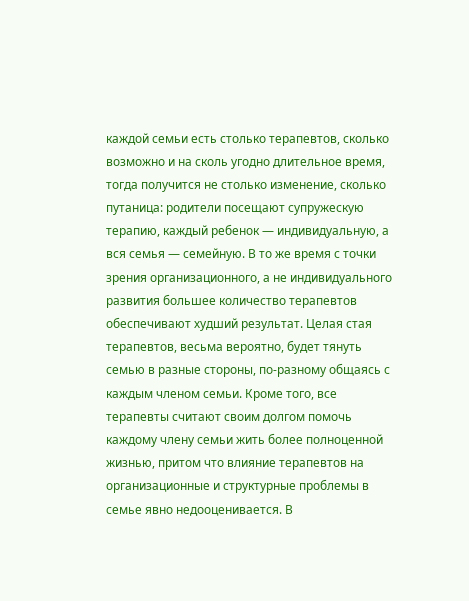каждой семьи есть столько терапевтов, сколько возможно и на сколь угодно длительное время, тогда получится не столько изменение, сколько путаница: родители посещают супружескую терапию, каждый ребенок — индивидуальную, а вся семья — семейную. В то же время с точки зрения организационного, а не индивидуального развития большее количество терапевтов обеспечивают худший результат. Целая стая терапевтов, весьма вероятно, будет тянуть семью в разные стороны, по-разному общаясь с каждым членом семьи. Кроме того, все терапевты считают своим долгом помочь каждому члену семьи жить более полноценной жизнью, притом что влияние терапевтов на организационные и структурные проблемы в семье явно недооценивается. В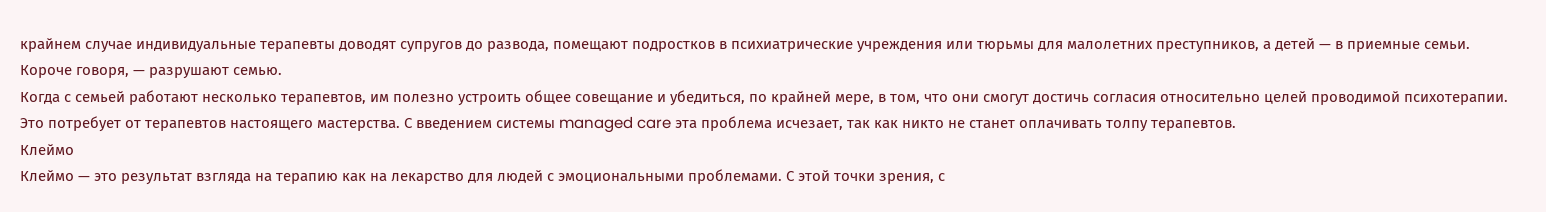крайнем случае индивидуальные терапевты доводят супругов до развода, помещают подростков в психиатрические учреждения или тюрьмы для малолетних преступников, а детей — в приемные семьи. Короче говоря, — разрушают семью.
Когда с семьей работают несколько терапевтов, им полезно устроить общее совещание и убедиться, по крайней мере, в том, что они смогут достичь согласия относительно целей проводимой психотерапии. Это потребует от терапевтов настоящего мастерства. С введением системы managed care эта проблема исчезает, так как никто не станет оплачивать толпу терапевтов.
Клеймо
Клеймо — это результат взгляда на терапию как на лекарство для людей с эмоциональными проблемами. С этой точки зрения, с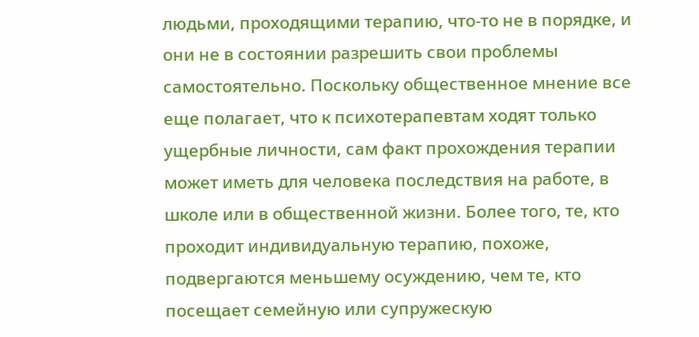людьми, проходящими терапию, что-то не в порядке, и они не в состоянии разрешить свои проблемы самостоятельно. Поскольку общественное мнение все еще полагает, что к психотерапевтам ходят только ущербные личности, сам факт прохождения терапии может иметь для человека последствия на работе, в школе или в общественной жизни. Более того, те, кто проходит индивидуальную терапию, похоже, подвергаются меньшему осуждению, чем те, кто посещает семейную или супружескую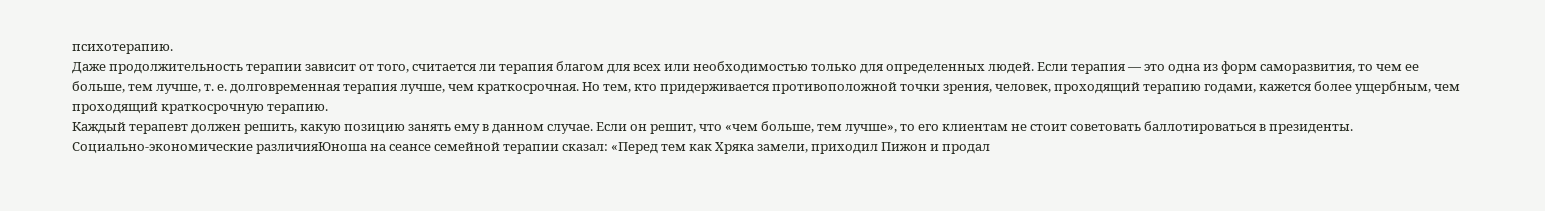психотерапию.
Даже продолжительность терапии зависит от того, считается ли терапия благом для всех или необходимостью только для определенных людей. Если терапия — это одна из форм саморазвития, то чем ее больше, тем лучше, т. е. долговременная терапия лучше, чем краткосрочная. Но тем, кто придерживается противоположной точки зрения, человек, проходящий терапию годами, кажется более ущербным, чем проходящий краткосрочную терапию.
Каждый терапевт должен решить, какую позицию занять ему в данном случае. Если он решит, что «чем больше, тем лучше», то его клиентам не стоит советовать баллотироваться в президенты.
Социально-экономические различияЮноша на сеансе семейной терапии сказал: «Перед тем как Хряка замели, приходил Пижон и продал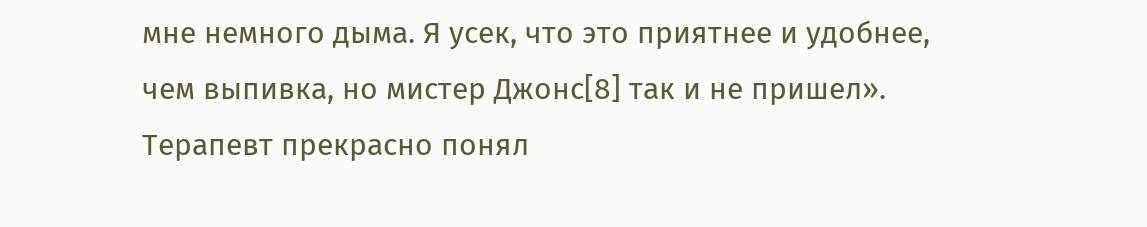мне немного дыма. Я усек, что это приятнее и удобнее, чем выпивка, но мистер Джонс[8] так и не пришел». Терапевт прекрасно понял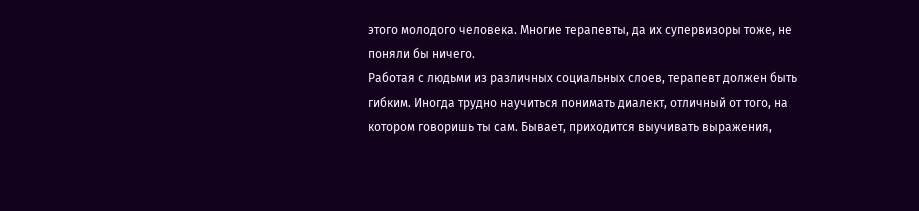этого молодого человека. Многие терапевты, да их супервизоры тоже, не поняли бы ничего.
Работая с людьми из различных социальных слоев, терапевт должен быть гибким. Иногда трудно научиться понимать диалект, отличный от того, на котором говоришь ты сам. Бывает, приходится выучивать выражения,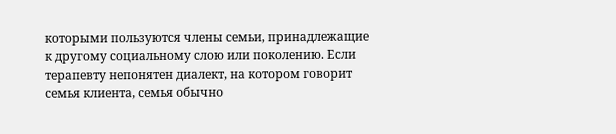которыми пользуются члены семьи, принадлежащие к другому социальному слою или поколению. Если терапевту непонятен диалект, на котором говорит семья клиента, семья обычно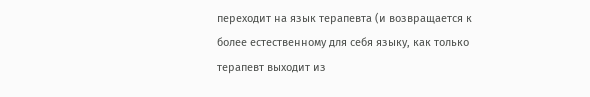переходит на язык терапевта (и возвращается к более естественному для себя языку, как только терапевт выходит из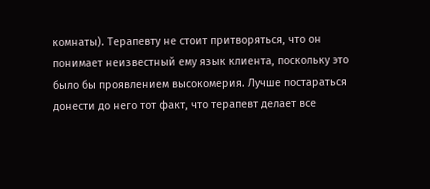комнаты). Терапевту не стоит притворяться, что он понимает неизвестный ему язык клиента, поскольку это было бы проявлением высокомерия. Лучше постараться донести до него тот факт, что терапевт делает все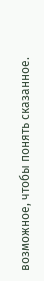возможное, чтобы понять сказанное.